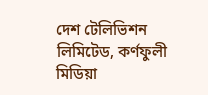দেশ টেলিভিশন লিমিটেড, কর্ণফুলী মিডিয়া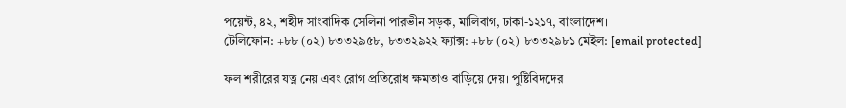পয়েন্ট, ৪২, শহীদ সাংবাদিক সেলিনা পারভীন সড়ক, মালিবাগ, ঢাকা-১২১৭, বাংলাদেশ।
টেলিফোন: +৮৮ (০২) ৮৩৩২৯৫৮, ৮৩৩২৯২২ ফ্যাক্স: +৮৮ (০২) ৮৩৩২৯৮১ মেইল: [email protected]

ফল শরীরের যত্ন নেয় এবং রোগ প্রতিরোধ ক্ষমতাও বাড়িয়ে দেয়। পুষ্টিবিদদের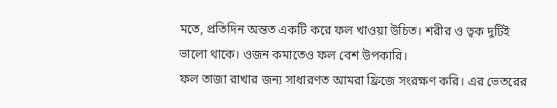মতে, প্রতিদিন অন্তত একটি করে ফল খাওয়া উচিত। শরীর ও ত্বক দুটিই ভালো থাকে। ওজন কমাতেও ফল বেশ উপকারি।
ফল তাজা রাখার জন্য সাধারণত আমরা ফ্রিজে সংরক্ষণ করি। এর ভেতরের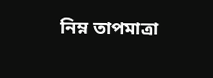নিম্ন তাপমাত্রা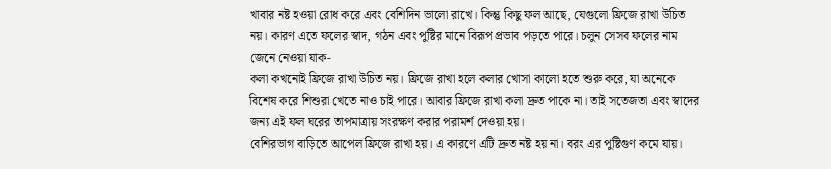খাবার নষ্ট হওয়া রোধ করে এবং বেশিদিন ভালো রাখে। কিন্তু কিছু ফল আছে, যেগুলো ফ্রিজে রাখা উচিত নয়। কারণ এতে ফলের স্বাদ, গঠন এবং পুষ্টির মানে বিরূপ প্রভাব পড়তে পারে। চলুন সেসব ফলের নাম জেনে নেওয়া যাক-
কলা কখনোই ফ্রিজে রাখা উচিত নয়। ফ্রিজে রাখা হলে কলার খোসা কালো হতে শুরু করে, যা অনেকে বিশেষ করে শিশুরা খেতে নাও চাই পারে। আবার ফ্রিজে রাখা কলা দ্রুত পাকে না। তাই সতেজতা এবং স্বাদের জন্য এই ফল ঘরের তাপমাত্রায় সংরক্ষণ করার পরামর্শ দেওয়া হয়।
বেশিরভাগ বাড়িতে আপেল ফ্রিজে রাখা হয়। এ কারণে এটি দ্রুত নষ্ট হয় না। বরং এর পুষ্টিগুণ কমে যায়।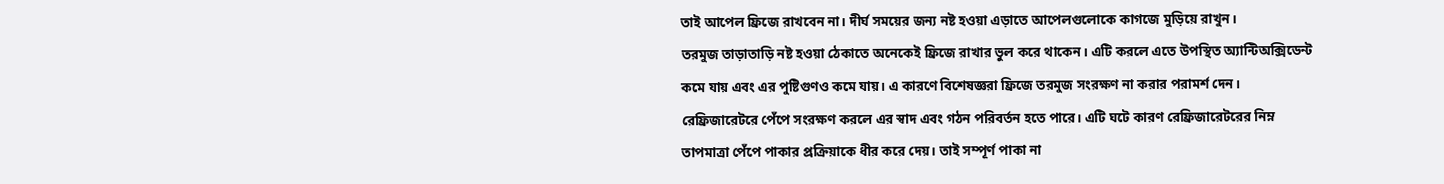তাই আপেল ফ্রিজে রাখবেন না। দীর্ঘ সময়ের জন্য নষ্ট হওয়া এড়াতে আপেলগুলোকে কাগজে মুড়িয়ে রাখুন।
তরমুজ তাড়াতাড়ি নষ্ট হওয়া ঠেকাতে অনেকেই ফ্রিজে রাখার ভুল করে থাকেন। এটি করলে এতে উপস্থিত অ্যান্টিঅক্সিডেন্ট কমে যায় এবং এর পুষ্টিগুণও কমে যায়। এ কারণে বিশেষজ্ঞরা ফ্রিজে তরমুজ সংরক্ষণ না করার পরামর্শ দেন।
রেফ্রিজারেটরে পেঁপে সংরক্ষণ করলে এর স্বাদ এবং গঠন পরিবর্তন হতে পারে। এটি ঘটে কারণ রেফ্রিজারেটরের নিম্ন তাপমাত্রা পেঁপে পাকার প্রক্রিয়াকে ধীর করে দেয়। তাই সম্পূর্ণ পাকা না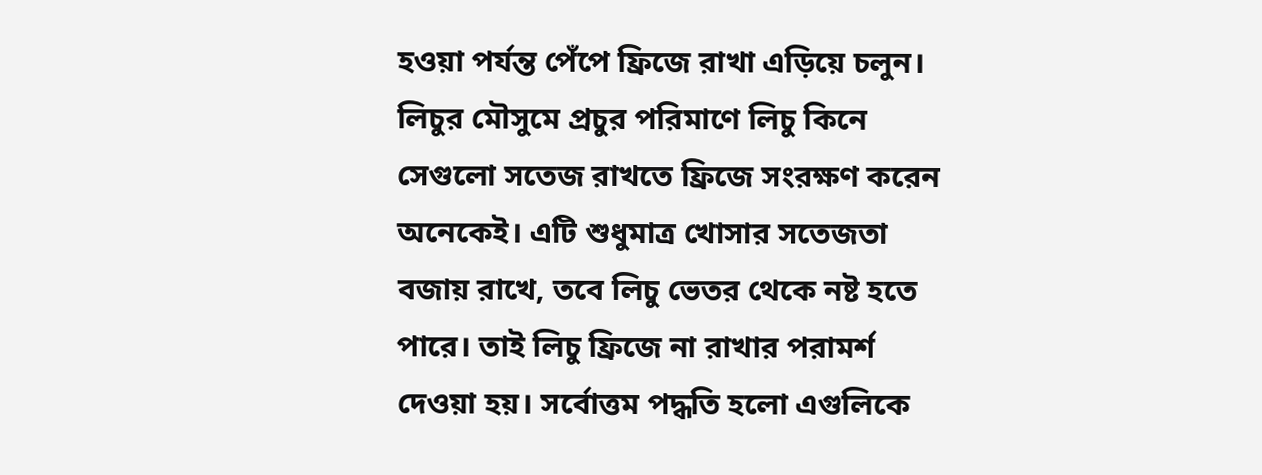হওয়া পর্যন্ত পেঁপে ফ্রিজে রাখা এড়িয়ে চলুন।
লিচুর মৌসুমে প্রচুর পরিমাণে লিচু কিনে সেগুলো সতেজ রাখতে ফ্রিজে সংরক্ষণ করেন অনেকেই। এটি শুধুমাত্র খোসার সতেজতা বজায় রাখে, তবে লিচু ভেতর থেকে নষ্ট হতে পারে। তাই লিচু ফ্রিজে না রাখার পরামর্শ দেওয়া হয়। সর্বোত্তম পদ্ধতি হলো এগুলিকে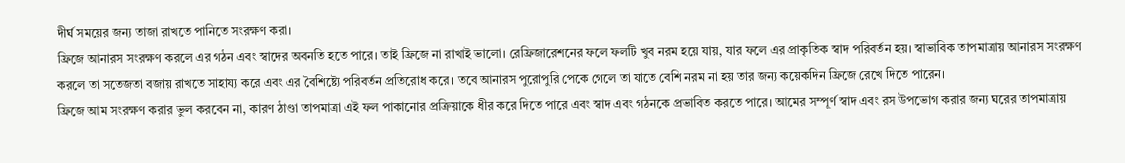দীর্ঘ সময়ের জন্য তাজা রাখতে পানিতে সংরক্ষণ করা।
ফ্রিজে আনারস সংরক্ষণ করলে এর গঠন এবং স্বাদের অবনতি হতে পারে। তাই ফ্রিজে না রাখাই ভালো। রেফ্রিজারেশনের ফলে ফলটি খুব নরম হয়ে যায়, যার ফলে এর প্রাকৃতিক স্বাদ পরিবর্তন হয়। স্বাভাবিক তাপমাত্রায় আনারস সংরক্ষণ করলে তা সতেজতা বজায় রাখতে সাহায্য করে এবং এর বৈশিষ্ট্যে পরিবর্তন প্রতিরোধ করে। তবে আনারস পুরোপুরি পেকে গেলে তা যাতে বেশি নরম না হয় তার জন্য কয়েকদিন ফ্রিজে রেখে দিতে পারেন।
ফ্রিজে আম সংরক্ষণ করার ভুল করবেন না, কারণ ঠাণ্ডা তাপমাত্রা এই ফল পাকানোর প্রক্রিয়াকে ধীর করে দিতে পারে এবং স্বাদ এবং গঠনকে প্রভাবিত করতে পারে। আমের সম্পূর্ণ স্বাদ এবং রস উপভোগ করার জন্য ঘরের তাপমাত্রায়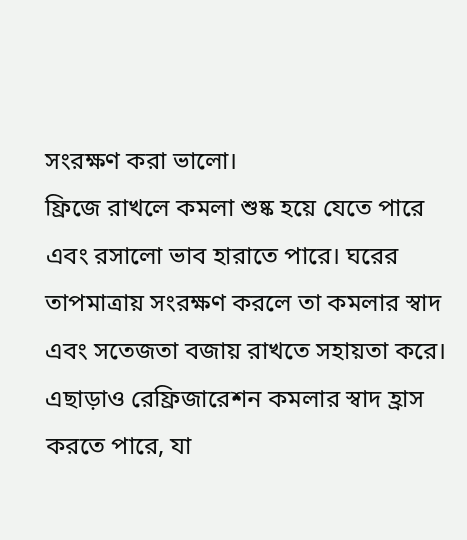সংরক্ষণ করা ভালো।
ফ্রিজে রাখলে কমলা শুষ্ক হয়ে যেতে পারে এবং রসালো ভাব হারাতে পারে। ঘরের তাপমাত্রায় সংরক্ষণ করলে তা কমলার স্বাদ এবং সতেজতা বজায় রাখতে সহায়তা করে। এছাড়াও রেফ্রিজারেশন কমলার স্বাদ হ্রাস করতে পারে, যা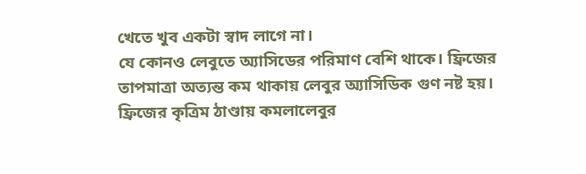খেতে খুব একটা স্বাদ লাগে না।
যে কোনও লেবুতে অ্যাসিডের পরিমাণ বেশি থাকে। ফ্রিজের তাপমাত্রা অত্যন্ত কম থাকায় লেবুর অ্যাসিডিক গুণ নষ্ট হয়। ফ্রিজের কৃত্রিম ঠাণ্ডায় কমলালেবুর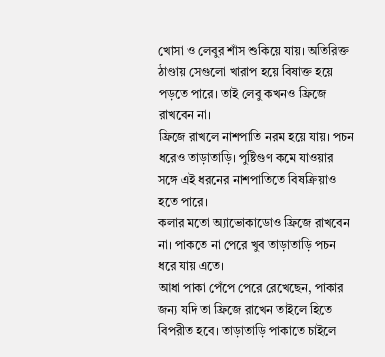খোসা ও লেবুর শাঁস শুকিয়ে যায়। অতিরিক্ত ঠাণ্ডায় সেগুলো খারাপ হয়ে বিষাক্ত হয়ে পড়তে পারে। তাই লেবু কখনও ফ্রিজে রাখবেন না।
ফ্রিজে রাখলে নাশপাতি নরম হয়ে যায়। পচন ধরেও তাড়াতাড়ি। পুষ্টিগুণ কমে যাওয়ার সঙ্গে এই ধরনের নাশপাতিতে বিষক্রিয়াও হতে পারে।
কলার মতো অ্যাভোকাডোও ফ্রিজে রাখবেন না। পাকতে না পেরে খুব তাড়াতাড়ি পচন ধরে যায় এতে।
আধা পাকা পেঁপে পেরে রেখেছেন, পাকার জন্য যদি তা ফ্রিজে রাখেন তাইলে হিতে বিপরীত হবে। তাড়াতাড়ি পাকাতে চাইলে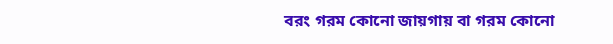বরং গরম কোনো জায়গায় বা গরম কোনো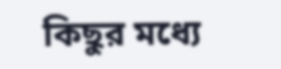কিছুর মধ্যে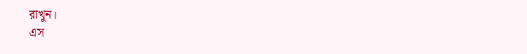রাখুন।
এস